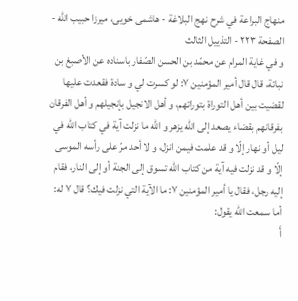منهاج البراعة في شرح نهج البلاغة - هاشمى خويى، ميرزا حبيب الله - الصفحة ٢٢٣ - التذييل الثالث
و في غاية المرام عن محمّد بن الحسن الصّفار باسناده عن الأصبغ بن نباتة، قال قال أمير المؤمنين ٧: لو كسرت لي و سادة فقعدت عليها لقضيت بين أهل التوراة بتوراتهم، و أهل الانجيل بإنجيلهم و أهل الفرقان بفرقانهم بقضاء يصعد إلى اللّه يزهر و اللّه ما نزلت آية في كتاب اللّه في ليل أو نهار إلّا و قد علمت فيمن انزل، و لا أحد مرّ على رأسه الموسى إلّا و قد نزلت فيه آية من كتاب اللّه تسوق إلى الجنة أو إلى النار، فقام إليه رجل، فقال يا أمير المؤمنين ٧: ما الآية التي نزلت فيك؟ قال ٧ له: أما سمعت اللّه يقول:
أَ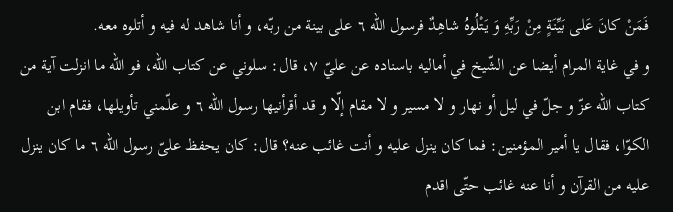فَمَنْ كانَ عَلى بَيِّنَةٍ مِنْ رَبِّهِ وَ يَتْلُوهُ شاهِدٌ فرسول اللّه ٦ على بينة من ربّه، و أنا شاهد له فيه و أتلوه معه.
و في غاية المرام أيضا عن الشّيخ في أماليه باسناده عن عليّ ٧، قال: سلوني عن كتاب اللّه، فو اللّه ما انزلت آية من كتاب اللّه عزّ و جلّ في ليل أو نهار و لا مسير و لا مقام إلّا و قد أقرأنيها رسول اللّه ٦ و علّمني تأويلها، فقام ابن الكوّا، فقال يا أمير المؤمنين: فما كان ينزل عليه و أنت غائب عنه؟ قال: كان يحفظ علىّ رسول اللّه ٦ ما كان ينزل عليه من القرآن و أنا عنه غائب حتّى اقدم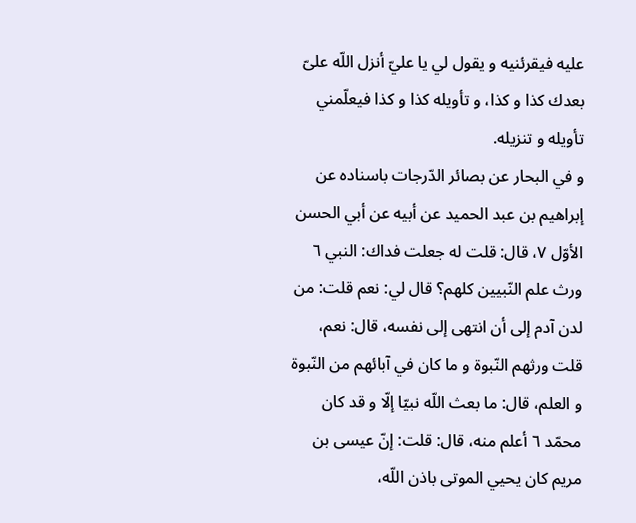عليه فيقرئنيه و يقول لي يا عليّ أنزل اللّه علىّ بعدك كذا و كذا، و تأويله كذا و كذا فيعلّمني تأويله و تنزيله.
و في البحار عن بصائر الدّرجات باسناده عن إبراهيم بن عبد الحميد عن أبيه عن أبي الحسن الأوّل ٧، قال: قلت له جعلت فداك: النبي ٦ ورث علم النّبيين كلهم؟ قال لي: نعم قلت: من لدن آدم إلى أن انتهى إلى نفسه، قال: نعم، قلت ورثهم النّبوة و ما كان في آبائهم من النّبوة و العلم، قال: ما بعث اللّه نبيّا إلّا و قد كان محمّد ٦ أعلم منه، قال: قلت: إنّ عيسى بن مريم كان يحيي الموتى باذن اللّه،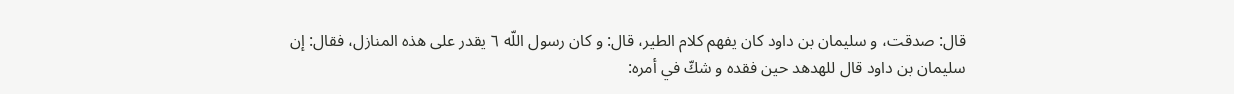قال: صدقت، و سليمان بن داود كان يفهم كلام الطير، قال: و كان رسول اللّه ٦ يقدر على هذه المنازل، فقال: إن سليمان بن داود قال للهدهد حين فقده و شكّ في أمره: